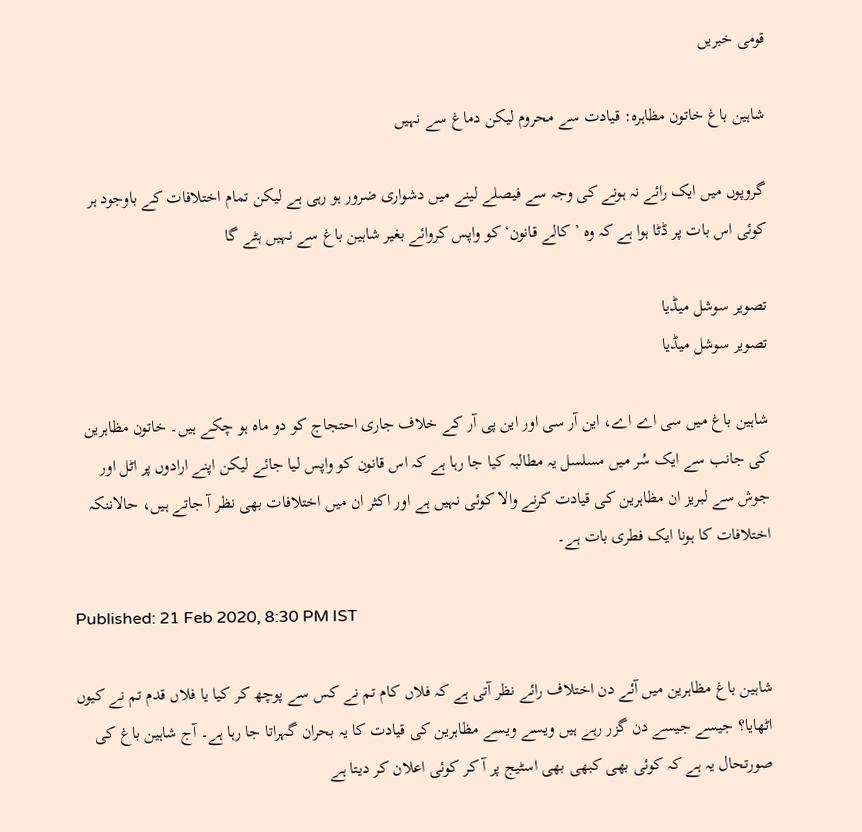قومی خبریں

شاہین باغ خاتون مظاہرہ: قیادت سے محروم لیکن دماغ سے نہیں

گروپوں میں ایک رائے نہ ہونے کی وجہ سے فیصلے لینے میں دشواری ضرور ہو رہی ہے لیکن تمام اختلافات کے باوجود ہر کوئی اس بات پر ڈٹا ہوا ہے کہ وہ ’کالے قانون‘ کو واپس کروائے بغیر شاہین باغ سے نہیں ہٹے گا

تصویر سوشل میڈیا
تصویر سوشل میڈیا

شاہین باغ میں سی اے اے، این آر سی اور این پی آر کے خلاف جاری احتجاج کو دو ماہ ہو چکے ہیں۔ خاتون مظاہرین کی جانب سے ایک سُر میں مسلسل یہ مطالبہ کیا جا رہا ہے کہ اس قانون کو واپس لیا جائے لیکن اپنے ارادوں پر اٹل اور جوش سے لبریز ان مظاہرین کی قیادت کرنے والا کوئی نہیں ہے اور اکثر ان میں اختلافات بھی نظر آ جاتے ہیں، حالاننکہ اختلافات کا ہونا ایک فطری بات ہے۔

Published: 21 Feb 2020, 8:30 PM IST

شاہین باغ مظاہرین میں آئے دن اختلاف رائے نظر آتی ہے کہ فلاں کام تم نے کس سے پوچھ کر کیا یا فلاں قدم تم نے کیوں اٹھایا؟ جیسے جیسے دن گزر رہے ہیں ویسے ویسے مظاہرین کی قیادت کا یہ بحران گہراتا جا رہا ہے۔ آج شاہین باغ کی صورتحال یہ ہے کہ کوئی بھی کبھی بھی اسٹیج پر آ کر کوئی اعلان کر دیتا ہے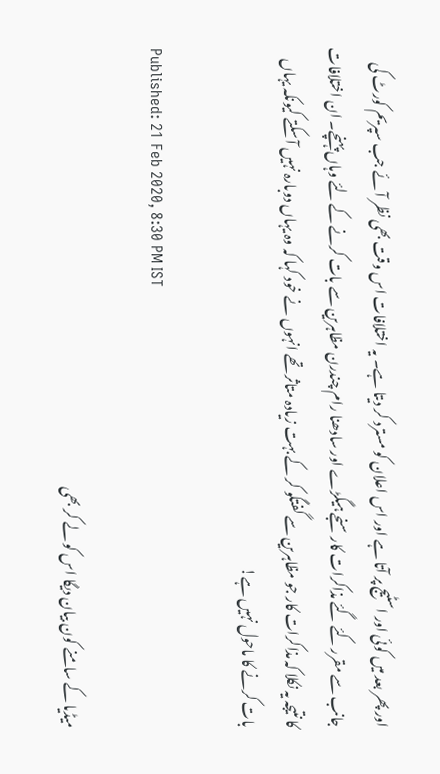اور پھر بعد میں کوئی اور اسٹیج پر آتا ہے اور اس اعلان کو مسترد کر دیتا ہے۔ یہ اختلافات اس وقت بھی نظر آئے جب سپریم کورٹ کی جانب سے مقرر کئے گئے مذاکرات کار سنجے ہیگڑے اور سادھنا رام چندرن مظاہرین سے بات کرنے کے لئے وہاں پہنچے۔ ان اختلافات کا نتیجہ یہ نکلا کہ مذاکرات کار جو مظاہرین سے گفتگو کر کے بہت زیادہ متاثر تھے انہوں نے خود کہا کہ وہ یہاں دوبارہ نہیں آ سکتے کیونکہ یہاں بات کرنے کا ماحول نہیں ہے!

Published: 21 Feb 2020, 8:30 PM IST

میڈیا کے سامنے کون بیان دیگا اس کو لے کر بھی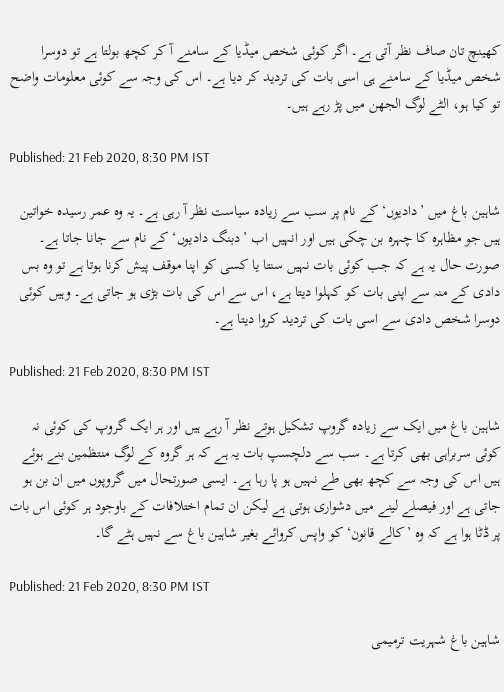کھینچ تان صاف نظر آتی ہے۔ اگر کوئی شخص میڈیا کے سامنے آ کر کچھ بولتا ہے تو دوسرا شخص میڈیا کے سامنے ہی اسی بات کی تردید کر دیا ہے۔ اس کی وجہ سے کوئی معلومات واضح تو کیا ہو، الٹے لوگ الجھن میں پڑ رہے ہیں۔

Published: 21 Feb 2020, 8:30 PM IST

شاہین باغ میں ’دادیوں‘ کے نام پر سب سے زیادہ سیاست نظر آ رہی ہے۔ یہ وہ عمر رسیدہ خواتین ہیں جو مظاہرہ کا چہرہ بن چکی ہیں اور انہیں اب ’دبنگ دادیوں‘ کے نام سے جانا جاتا ہے۔ صورت حال یہ ہے کہ جب کوئی بات نہیں سنتا یا کسی کو اپنا موقف پیش کرنا ہوتا ہے تو وہ بس دادی کے منہ سے اپنی بات کو کہلوا دیتا ہے، اس سے اس کی بات بڑی ہو جاتی ہے۔ وہیں کوئی دوسرا شخص دادی سے اسی بات کی تردید کروا دیتا ہے۔

Published: 21 Feb 2020, 8:30 PM IST

شاہین باغ میں ایک سے زیادہ گروپ تشکیل ہوتے نظر آ رہے ہیں اور ہر ایک گروپ کی کوئی نہ کوئی سربراہی بھی کرتا ہے۔ سب سے دلچسپ بات یہ ہے کہ ہر گروہ کے لوگ منتظمین بنے ہوئے ہیں اس کی وجہ سے کچھ بھی طے نہیں ہو پا رہا ہے۔ ایسی صورتحال میں گروپوں میں ان بن ہو جاتی ہے اور فیصلے لینے میں دشواری ہوتی ہے لیکن ان تمام اختلافات کے باوجود ہر کوئی اس بات پر ڈٹا ہوا ہے کہ وہ ’کالے قانون‘ کو واپس کروائے بغیر شاہین باغ سے نہیں ہٹے گا۔

Published: 21 Feb 2020, 8:30 PM IST

شاہین باغ شہریت ترمیمی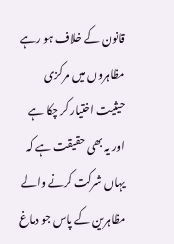قانون کے خلاف ہو رہے مظاہروں میں مرکزی حیثیت اختیار کر چکا ہے اور یہ بھی حقیقت ہے کہ یہاں شرکت کرنے والے مظاہرین کے پاس جو دماغ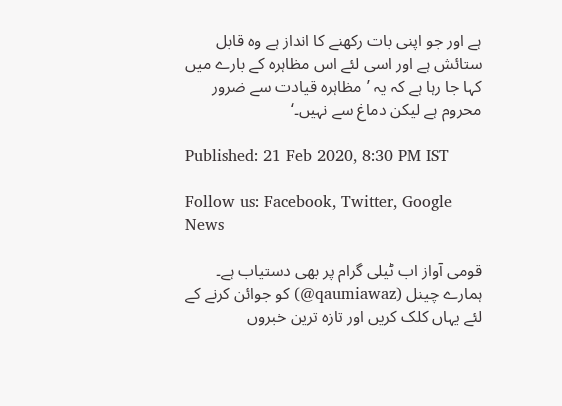ہے اور جو اپنی بات رکھنے کا انداز ہے وہ قابل ستائش ہے اور اسی لئے اس مظاہرہ کے بارے میں کہا جا رہا ہے کہ یہ ’مظاہرہ قیادت سے ضرور محروم ہے لیکن دماغ سے نہیں۔‘

Published: 21 Feb 2020, 8:30 PM IST

Follow us: Facebook, Twitter, Google News

قومی آواز اب ٹیلی گرام پر بھی دستیاب ہے۔ ہمارے چینل (qaumiawaz@) کو جوائن کرنے کے لئے یہاں کلک کریں اور تازہ ترین خبروں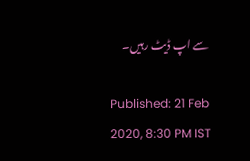سے اپ ڈیٹ رہیں۔

Published: 21 Feb 2020, 8:30 PM IST